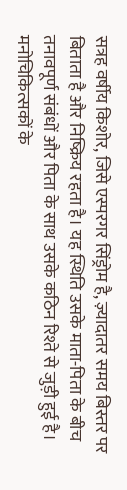सत्रह वर्षीय किशोर, जिसे एस्परगर सिंड्रोम है, ज़्यादातर समय बिस्तर पर बिताता है और निष्क्रिय रहता है। यह स्थिति उसके माता-पिता के बीच तनावपूर्ण संबंधों और पिता के साथ उसके कठिन रिश्ते से जुड़ी हुई है। मनोचिकित्सकों के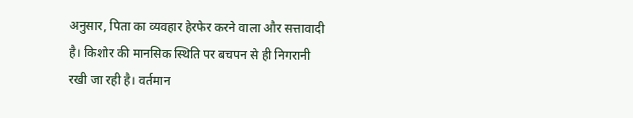अनुसार, पिता का व्यवहार हेरफेर करने वाला और सत्तावादी है। किशोर की मानसिक स्थिति पर बचपन से ही निगरानी रखी जा रही है। वर्तमान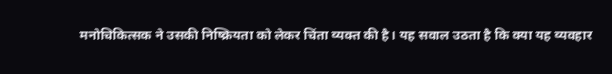मनोचिकित्सक ने उसकी निष्क्रियता को लेकर चिंता व्यक्त की है। यह सवाल उठता है कि क्या यह व्यवहार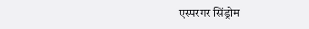एस्परगर सिंड्रोम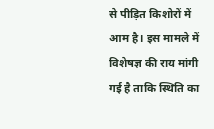से पीड़ित किशोरों में आम है। इस मामले में विशेषज्ञ की राय मांगी गई है ताकि स्थिति का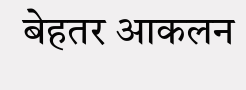बेहतर आकलन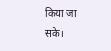किया जा सके।